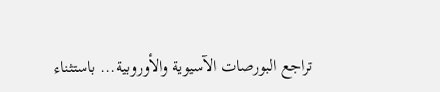تراجع البورصات الآسيوية والأوروبية... باستثناء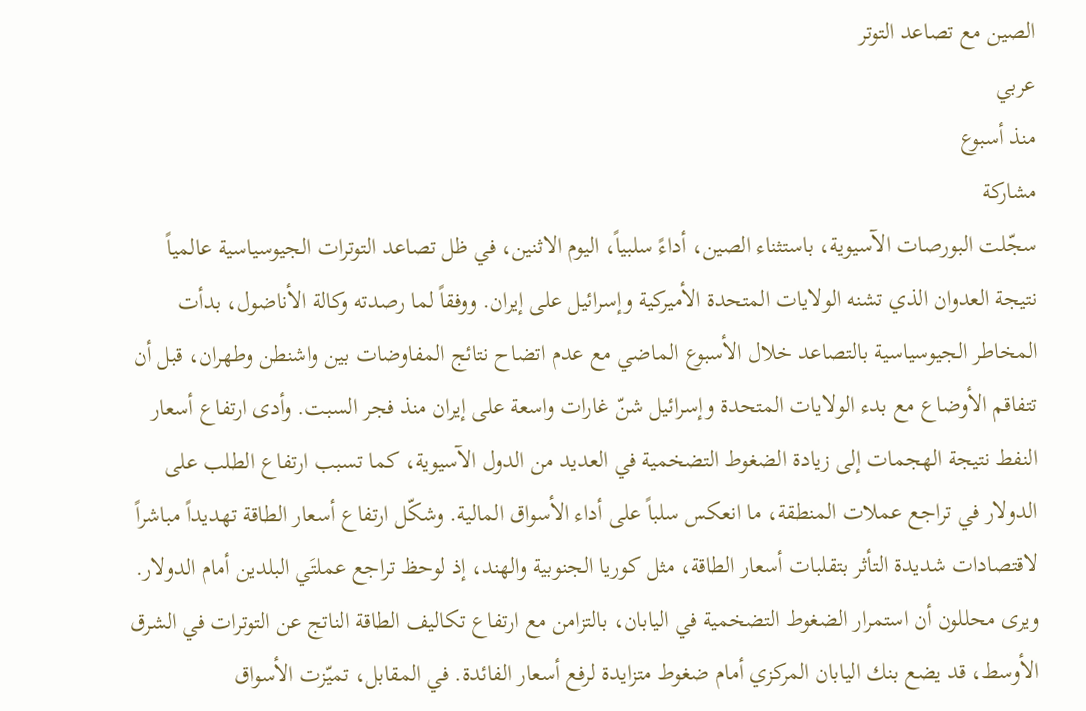الصين مع تصاعد التوتر
عربي
منذ أسبوع
مشاركة
سجّلت البورصات الآسيوية، باستثناء الصين، أداءً سلبياً، اليوم الاثنين، في ظل تصاعد التوترات الجيوسياسية عالمياً نتيجة العدوان الذي تشنه الولايات المتحدة الأميركية وإسرائيل على إيران. ووفقاً لما رصدته وكالة الأناضول، بدأت المخاطر الجيوسياسية بالتصاعد خلال الأسبوع الماضي مع عدم اتضاح نتائج المفاوضات بين واشنطن وطهران، قبل أن تتفاقم الأوضاع مع بدء الولايات المتحدة وإسرائيل شنّ غارات واسعة على إيران منذ فجر السبت. وأدى ارتفاع أسعار النفط نتيجة الهجمات إلى زيادة الضغوط التضخمية في العديد من الدول الآسيوية، كما تسبب ارتفاع الطلب على الدولار في تراجع عملات المنطقة، ما انعكس سلباً على أداء الأسواق المالية. وشكّل ارتفاع أسعار الطاقة تهديداً مباشراً لاقتصادات شديدة التأثر بتقلبات أسعار الطاقة، مثل كوريا الجنوبية والهند، إذ لوحظ تراجع عملتَي البلدين أمام الدولار. ويرى محللون أن استمرار الضغوط التضخمية في اليابان، بالتزامن مع ارتفاع تكاليف الطاقة الناتج عن التوترات في الشرق الأوسط، قد يضع بنك اليابان المركزي أمام ضغوط متزايدة لرفع أسعار الفائدة. في المقابل، تميّزت الأسواق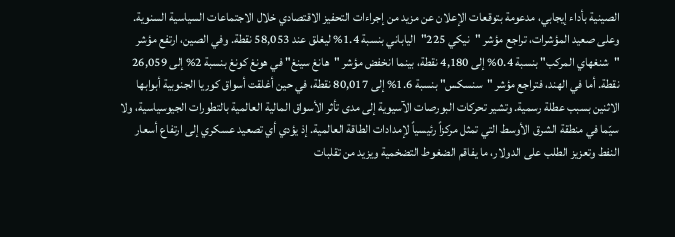الصينية بأداء إيجابي، مدعومة بتوقعات الإعلان عن مزيد من إجراءات التحفيز الاقتصادي خلال الاجتماعات السياسية السنوية. وعلى صعيد المؤشرات، تراجع مؤشر "نيكي 225"  الياباني بنسبة 1.4% ليغلق عند 58,053 نقطة. وفي الصين، ارتفع مؤشر "شنغهاي المركب" بنسبة 0.4% إلى 4,180 نقطة، بينما انخفض مؤشر "هانغ سينغ" في هونغ كونغ بنسبة 2% إلى 26,059 نقطة. أما في الهند، فتراجع مؤشر "سنسكس" بنسبة 1.6% إلى 80,017 نقطة، في حين أغلقت أسواق كوريا الجنوبية أبوابها الاثنين بسبب عطلة رسمية. وتشير تحركات البورصات الآسيوية إلى مدى تأثر الأسواق المالية العالمية بالتطورات الجيوسياسية، ولا سيّما في منطقة الشرق الأوسط التي تمثل مركزاً رئيسياً لإمدادات الطاقة العالمية. إذ يؤدي أي تصعيد عسكري إلى ارتفاع أسعار النفط وتعزيز الطلب على الدولار، ما يفاقم الضغوط التضخمية ويزيد من تقلبات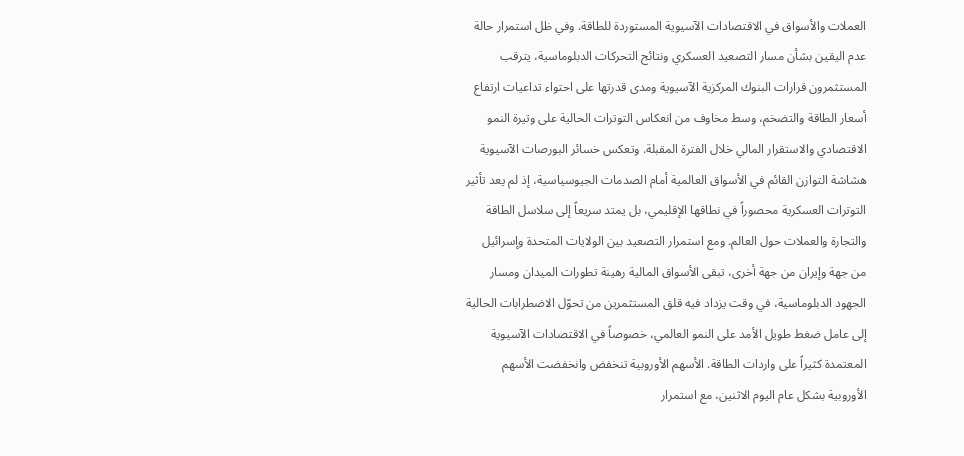العملات والأسواق في الاقتصادات الآسيوية المستوردة للطاقة. وفي ظل استمرار حالة عدم اليقين بشأن مسار التصعيد العسكري ونتائج التحركات الدبلوماسية، يترقب المستثمرون قرارات البنوك المركزية الآسيوية ومدى قدرتها على احتواء تداعيات ارتفاع أسعار الطاقة والتضخم، وسط مخاوف من انعكاس التوترات الحالية على وتيرة النمو الاقتصادي والاستقرار المالي خلال الفترة المقبلة. وتعكس خسائر البورصات الآسيوية هشاشة التوازن القائم في الأسواق العالمية أمام الصدمات الجيوسياسية، إذ لم يعد تأثير التوترات العسكرية محصوراً في نطاقها الإقليمي، بل يمتد سريعاً إلى سلاسل الطاقة والتجارة والعملات حول العالم. ومع استمرار التصعيد بين الولايات المتحدة وإسرائيل من جهة وإيران من جهة أخرى، تبقى الأسواق المالية رهينة تطورات الميدان ومسار الجهود الدبلوماسية، في وقت يزداد فيه قلق المستثمرين من تحوّل الاضطرابات الحالية إلى عامل ضغط طويل الأمد على النمو العالمي، خصوصاً في الاقتصادات الآسيوية المعتمدة كثيراً على واردات الطاقة. الأسهم الأوروبية تنخفض وانخفضت الأسهم الأوروبية بشكل عام اليوم الاثنين، مع استمرار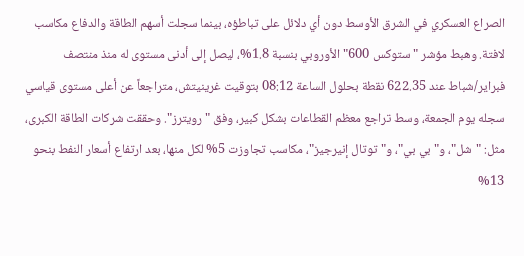الصراع العسكري في الشرق الأوسط دون أي دلائل على تباطؤه، بينما سجلت أسهم الطاقة والدفاع مكاسب لافتة. وهبط مؤشر "ستوكس 600" الأوروبي بنسبة 1.8%، ليصل إلى أدنى مستوى له منذ منتصف فبراير/شباط عند 622.35 نقطة بحلول الساعة 08:12 بتوقيت غرينيتش، متراجعاً عن أعلى مستوى قياسي سجله يوم الجمعة، وسط تراجع معظم القطاعات بشكل كبير، وفق "رويترز". وحققت شركات الطاقة الكبرى، مثل: "شل"، و"بي بي"، و"توتال إنيرجيز"، مكاسب تجاوزت 5% لكل منها، بعد ارتفاع أسعار النفط بنحو 13%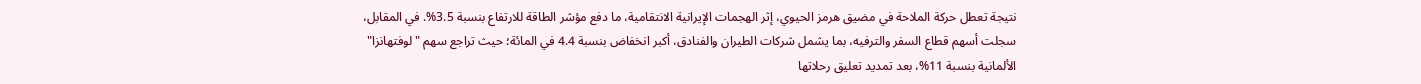نتيجة تعطل حركة الملاحة في مضيق هرمز الحيوي، إثر الهجمات الإيرانية الانتقامية، ما دفع مؤشر الطاقة للارتفاع بنسبة 3.5%. في المقابل، سجلت أسهم قطاع السفر والترفيه، بما يشمل شركات الطيران والفنادق، أكبر انخفاض بنسبة 4.4 في المائة؛ حيث تراجع سهم "لوفتهانزا" الألمانية بنسبة 11%، بعد تمديد تعليق رحلاتها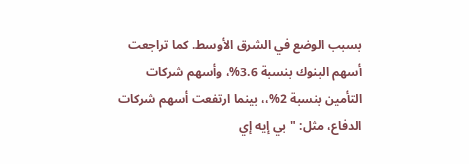بسبب الوضع في الشرق الأوسط. كما تراجعت أسهم البنوك بنسبة 3.6%، وأسهم شركات التأمين بنسبة 2%،، بينما ارتفعت أسهم شركات الدفاع، مثل: "بي إيه إي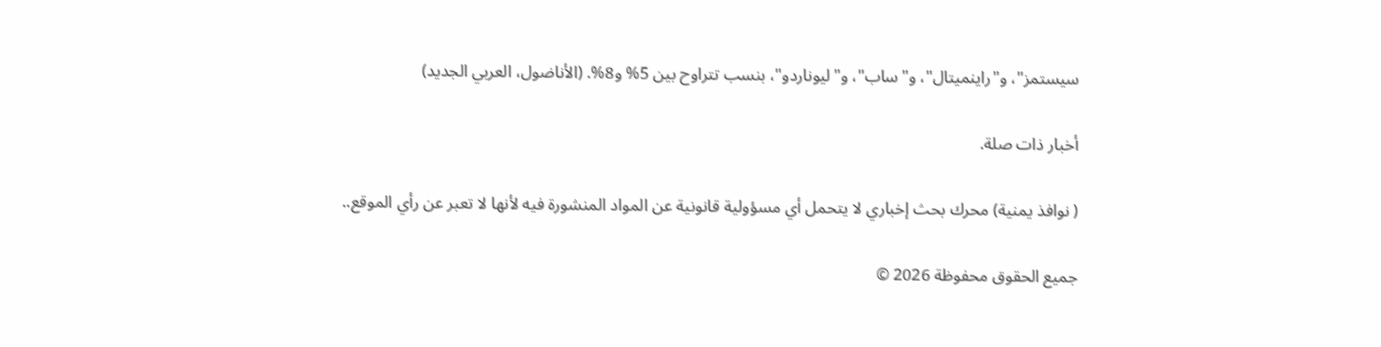سيستمز"، و"راينميتال"، و"ساب"، و"ليوناردو"، بنسب تتراوح بين 5% و8%. (الأناضول، العربي الجديد)

أخبار ذات صلة.

( نوافذ يمنية) محرك بحث إخباري لا يتحمل أي مسؤولية قانونية عن المواد المنشورة فيه لأنها لا تعبر عن رأي الموقع..

جميع الحقوق محفوظة 2026 ©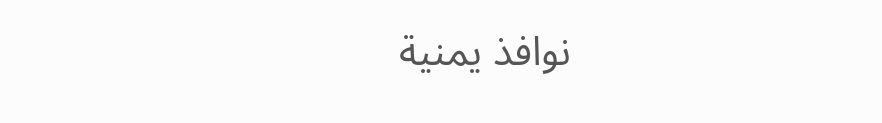نوافذ يمنية